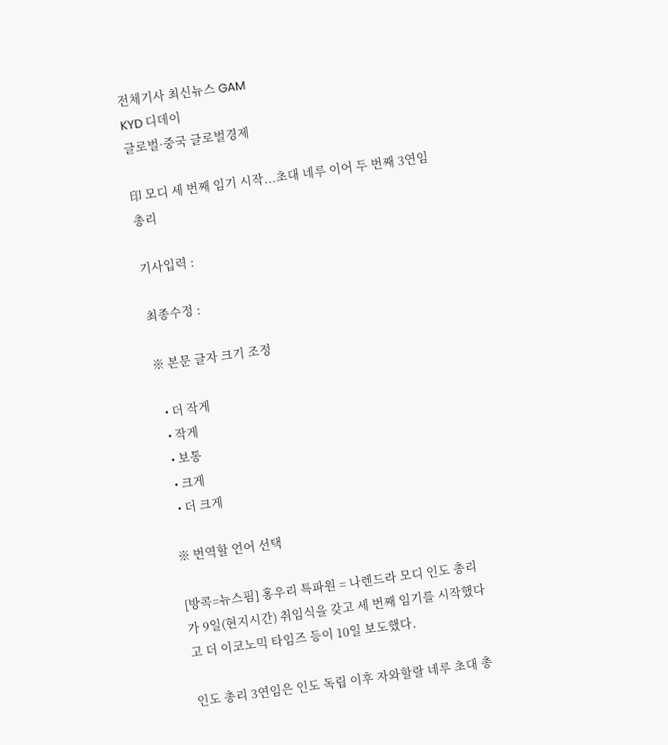전체기사 최신뉴스 GAM
KYD 디데이
글로벌·중국 글로벌경제

印 모디 세 번째 임기 시작...초대 네루 이어 두 번째 3연임 총리

기사입력 :

최종수정 :

※ 본문 글자 크기 조정

  • 더 작게
  • 작게
  • 보통
  • 크게
  • 더 크게

※ 번역할 언어 선택

[방콕=뉴스핌] 홍우리 특파원 = 나렌드라 모디 인도 총리가 9일(현지시간) 취임식을 갖고 세 번째 임기를 시작했다고 더 이코노믹 타임즈 등이 10일 보도했다.

인도 총리 3연임은 인도 독립 이후 자와할랄 네루 초대 총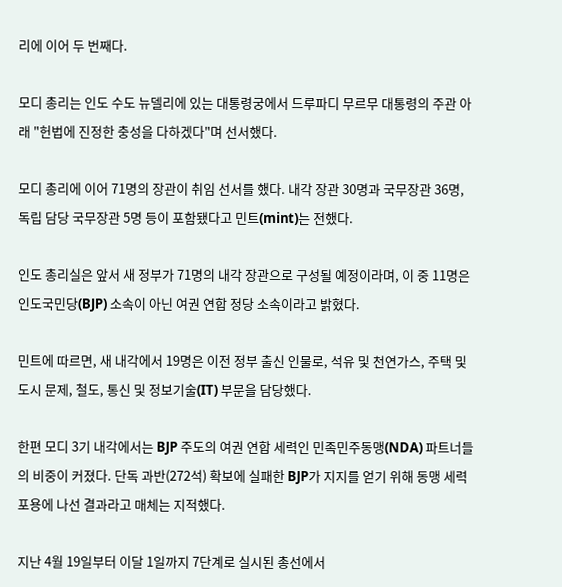리에 이어 두 번째다.

모디 총리는 인도 수도 뉴델리에 있는 대통령궁에서 드루파디 무르무 대통령의 주관 아래 "헌법에 진정한 충성을 다하겠다"며 선서했다.

모디 총리에 이어 71명의 장관이 취임 선서를 했다. 내각 장관 30명과 국무장관 36명, 독립 담당 국무장관 5명 등이 포함됐다고 민트(mint)는 전했다.

인도 총리실은 앞서 새 정부가 71명의 내각 장관으로 구성될 예정이라며, 이 중 11명은 인도국민당(BJP) 소속이 아닌 여권 연합 정당 소속이라고 밝혔다.

민트에 따르면, 새 내각에서 19명은 이전 정부 출신 인물로, 석유 및 천연가스, 주택 및 도시 문제, 철도, 통신 및 정보기술(IT) 부문을 담당했다.

한편 모디 3기 내각에서는 BJP 주도의 여권 연합 세력인 민족민주동맹(NDA) 파트너들의 비중이 커졌다. 단독 과반(272석) 확보에 실패한 BJP가 지지를 얻기 위해 동맹 세력 포용에 나선 결과라고 매체는 지적했다.

지난 4월 19일부터 이달 1일까지 7단계로 실시된 총선에서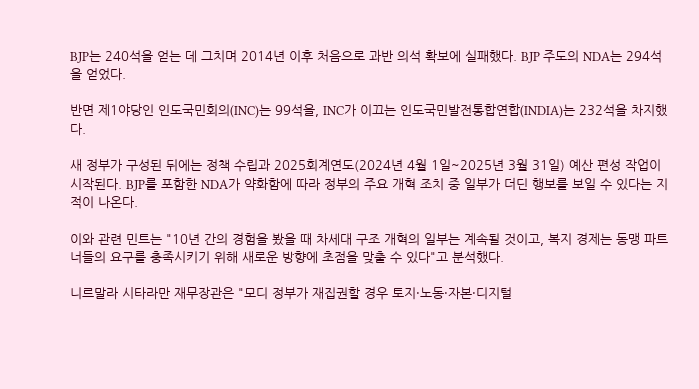BJP는 240석을 얻는 데 그치며 2014년 이후 처음으로 과반 의석 확보에 실패했다. BJP 주도의 NDA는 294석을 얻었다.

반면 제1야당인 인도국민회의(INC)는 99석을, INC가 이끄는 인도국민발전통합연합(INDIA)는 232석을 차지했다.

새 정부가 구성된 뒤에는 정책 수립과 2025회계연도(2024년 4월 1일~2025년 3월 31일) 예산 편성 작업이 시작된다. BJP를 포함한 NDA가 약화함에 따라 정부의 주요 개혁 조치 중 일부가 더딘 행보를 보일 수 있다는 지적이 나온다.

이와 관련 민트는 "10년 간의 경험을 봤을 때 차세대 구조 개혁의 일부는 계속될 것이고, 복지 경제는 동맹 파트너들의 요구를 충족시키기 위해 새로운 방향에 초점을 맞출 수 있다"고 분석했다.

니르말라 시타라만 재무장관은 "모디 정부가 재집권할 경우 토지·노동·자본·디지털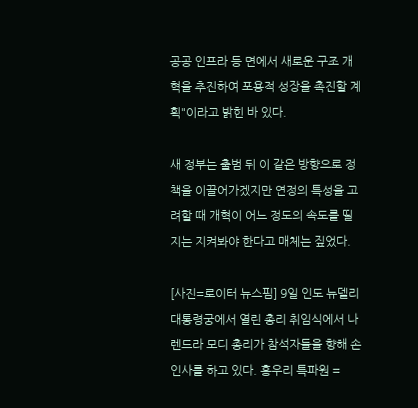공공 인프라 등 면에서 새로운 구조 개혁을 추진하여 포용적 성장을 촉진할 계획"이라고 밝힌 바 있다.

새 정부는 출범 뒤 이 같은 방향으로 정책을 이끌어가겠지만 연정의 특성을 고려할 때 개혁이 어느 정도의 속도를 띨지는 지켜봐야 한다고 매체는 짚었다.

[사진=로이터 뉴스핌] 9일 인도 뉴델리 대통령궁에서 열린 총리 취임식에서 나렌드라 모디 총리가 참석자들을 향해 손인사를 하고 있다. 홍우리 특파원 =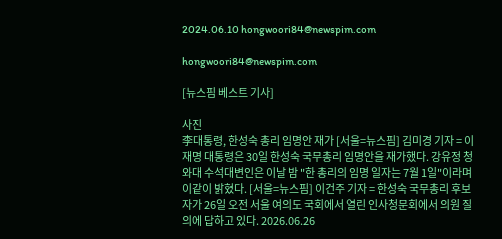2024.06.10 hongwoori84@newspim.com

hongwoori84@newspim.com

[뉴스핌 베스트 기사]

사진
李대통령, 한성숙 총리 임명안 재가 [서울=뉴스핌] 김미경 기자 = 이재명 대통령은 30일 한성숙 국무총리 임명안을 재가했다. 강유정 청와대 수석대변인은 이날 밤 "한 총리의 임명 일자는 7월 1일"이라며 이같이 밝혔다. [서울=뉴스핌] 이건주 기자 = 한성숙 국무총리 후보자가 26일 오전 서울 여의도 국회에서 열린 인사청문회에서 의원 질의에 답하고 있다. 2026.06.26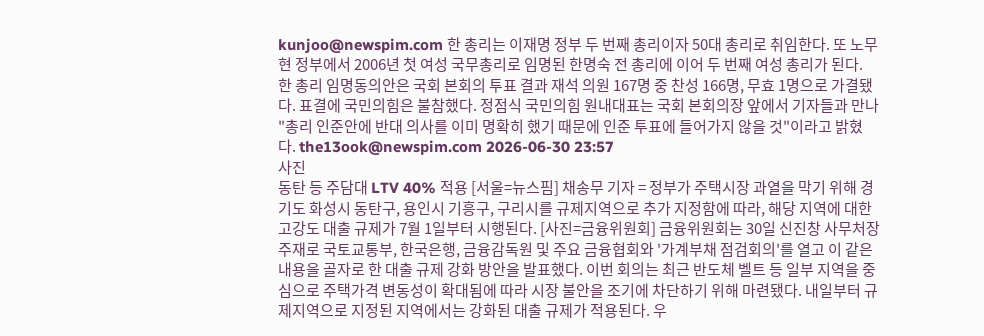kunjoo@newspim.com 한 총리는 이재명 정부 두 번째 총리이자 50대 총리로 취임한다. 또 노무현 정부에서 2006년 첫 여성 국무총리로 임명된 한명숙 전 총리에 이어 두 번째 여성 총리가 된다.  한 총리 임명동의안은 국회 본회의 투표 결과 재석 의원 167명 중 찬성 166명, 무효 1명으로 가결됐다. 표결에 국민의힘은 불참했다. 정점식 국민의힘 원내대표는 국회 본회의장 앞에서 기자들과 만나 "총리 인준안에 반대 의사를 이미 명확히 했기 때문에 인준 투표에 들어가지 않을 것"이라고 밝혔다. the13ook@newspim.com 2026-06-30 23:57
사진
동탄 등 주담대 LTV 40% 적용 [서울=뉴스핌] 채송무 기자 = 정부가 주택시장 과열을 막기 위해 경기도 화성시 동탄구, 용인시 기흥구, 구리시를 규제지역으로 추가 지정함에 따라, 해당 지역에 대한 고강도 대출 규제가 7월 1일부터 시행된다. [사진=금융위원회] 금융위원회는 30일 신진창 사무처장 주재로 국토교통부, 한국은행, 금융감독원 및 주요 금융협회와 '가계부채 점검회의'를 열고 이 같은 내용을 골자로 한 대출 규제 강화 방안을 발표했다. 이번 회의는 최근 반도체 벨트 등 일부 지역을 중심으로 주택가격 변동성이 확대됨에 따라 시장 불안을 조기에 차단하기 위해 마련됐다. 내일부터 규제지역으로 지정된 지역에서는 강화된 대출 규제가 적용된다. 우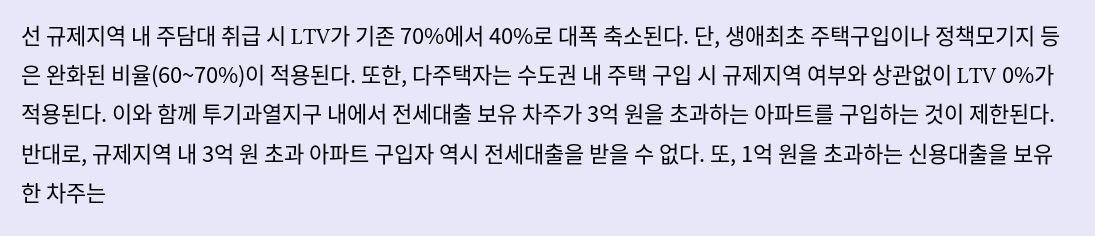선 규제지역 내 주담대 취급 시 LTV가 기존 70%에서 40%로 대폭 축소된다. 단, 생애최초 주택구입이나 정책모기지 등은 완화된 비율(60~70%)이 적용된다. 또한, 다주택자는 수도권 내 주택 구입 시 규제지역 여부와 상관없이 LTV 0%가 적용된다. 이와 함께 투기과열지구 내에서 전세대출 보유 차주가 3억 원을 초과하는 아파트를 구입하는 것이 제한된다. 반대로, 규제지역 내 3억 원 초과 아파트 구입자 역시 전세대출을 받을 수 없다. 또, 1억 원을 초과하는 신용대출을 보유한 차주는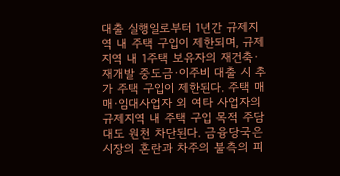대출 실행일로부터 1년간 규제지역 내 주택 구입이 제한되며, 규제지역 내 1주택 보유자의 재건축·재개발 중도금·이주비 대출 시 추가 주택 구입이 제한된다. 주택 매매·임대사업자 외 여타 사업자의 규제지역 내 주택 구입 목적 주담대도 원천 차단된다. 금융당국은 시장의 혼란과 차주의 불측의 피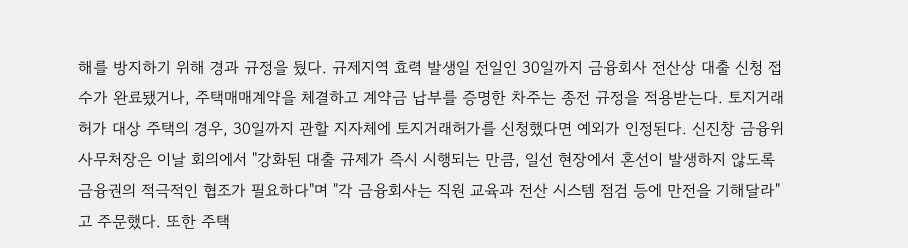해를 방지하기 위해 경과 규정을 뒀다. 규제지역 효력 발생일 전일인 30일까지 금융회사 전산상 대출 신청 접수가 완료됐거나, 주택매매계약을 체결하고 계약금 납부를 증명한 차주는 종전 규정을 적용받는다. 토지거래허가 대상 주택의 경우, 30일까지 관할 지자체에 토지거래허가를 신청했다면 예외가 인정된다. 신진창 금융위 사무처장은 이날 회의에서 "강화된 대출 규제가 즉시 시행되는 만큼, 일선 현장에서 혼선이 발생하지 않도록 금융권의 적극적인 협조가 필요하다"며 "각 금융회사는 직원 교육과 전산 시스템 점검 등에 만전을 기해달라"고 주문했다. 또한 주택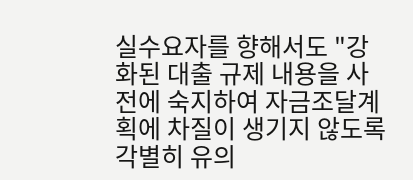실수요자를 향해서도 "강화된 대출 규제 내용을 사전에 숙지하여 자금조달계획에 차질이 생기지 않도록 각별히 유의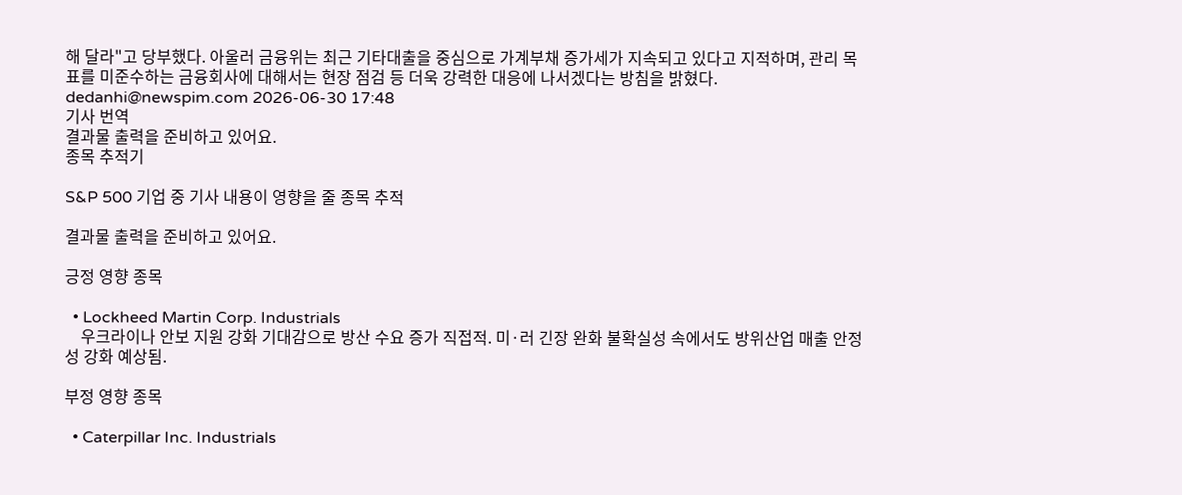해 달라"고 당부했다. 아울러 금융위는 최근 기타대출을 중심으로 가계부채 증가세가 지속되고 있다고 지적하며, 관리 목표를 미준수하는 금융회사에 대해서는 현장 점검 등 더욱 강력한 대응에 나서겠다는 방침을 밝혔다. dedanhi@newspim.com 2026-06-30 17:48
기사 번역
결과물 출력을 준비하고 있어요.
종목 추적기

S&P 500 기업 중 기사 내용이 영향을 줄 종목 추적

결과물 출력을 준비하고 있어요.

긍정 영향 종목

  • Lockheed Martin Corp. Industrials
    우크라이나 안보 지원 강화 기대감으로 방산 수요 증가 직접적. 미·러 긴장 완화 불확실성 속에서도 방위산업 매출 안정성 강화 예상됨.

부정 영향 종목

  • Caterpillar Inc. Industrials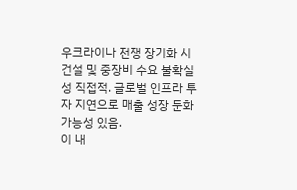우크라이나 전쟁 장기화 시 건설 및 중장비 수요 불확실성 직접적. 글로벌 인프라 투자 지연으로 매출 성장 둔화 가능성 있음.
이 내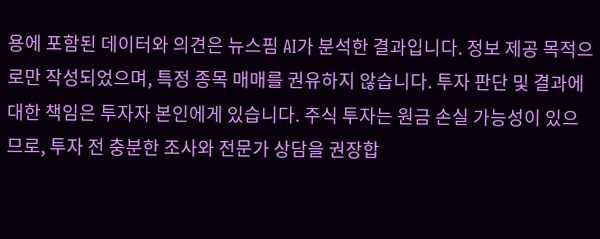용에 포함된 데이터와 의견은 뉴스핌 AI가 분석한 결과입니다. 정보 제공 목적으로만 작성되었으며, 특정 종목 매매를 권유하지 않습니다. 투자 판단 및 결과에 대한 책임은 투자자 본인에게 있습니다. 주식 투자는 원금 손실 가능성이 있으므로, 투자 전 충분한 조사와 전문가 상담을 권장합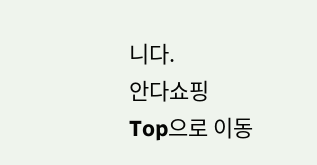니다.
안다쇼핑
Top으로 이동